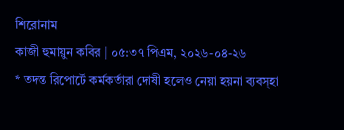শিরোনাম
কাজী হুমায়ুন কবির | ০৫:৩৭ পিএম, ২০২৬-০৪-২৬
* তদন্ত রিপোর্টে কর্মকর্তারা দোষী হলেও নেয়া হয়না ব্যবস্হা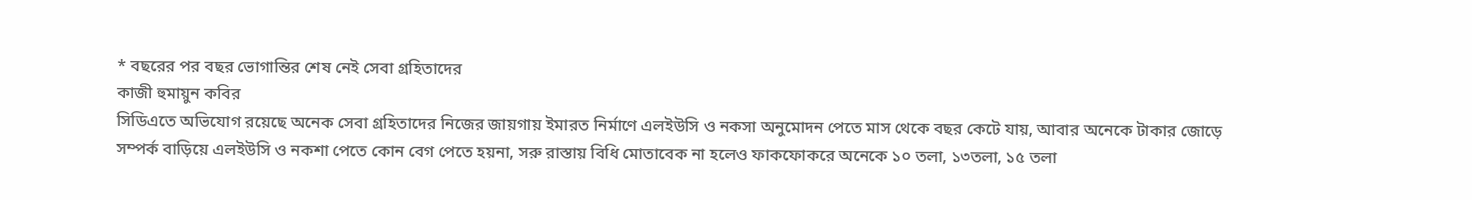* বছরের পর বছর ভোগান্তির শেষ নেই সেবা গ্রহিতাদের
কাজী হুমায়ুন কবির
সিডিএতে অভিযোগ রয়েছে অনেক সেবা গ্রহিতাদের নিজের জায়গায় ইমারত নির্মাণে এলইউসি ও নকসা অনুমোদন পেতে মাস থেকে বছর কেটে যায়, আবার অনেকে টাকার জোড়ে সম্পর্ক বাড়িয়ে এলইউসি ও নকশা পেতে কোন বেগ পেতে হয়না, সরু রাস্তায় বিধি মোতাবেক না হলেও ফাকফোকরে অনেকে ১০ তলা, ১৩তলা, ১৫ তলা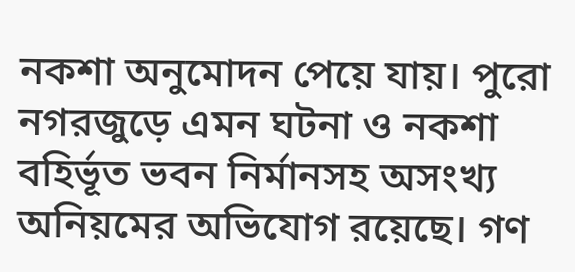নকশা অনুমোদন পেয়ে যায়। পুরো নগরজুড়ে এমন ঘটনা ও নকশা বহির্ভূত ভবন নির্মানসহ অসংখ্য অনিয়মের অভিযোগ রয়েছে। গণ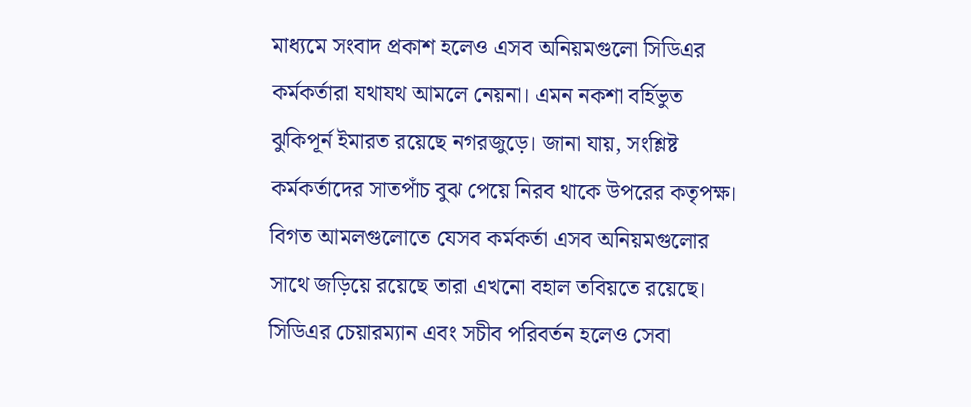মাধ্যমে সংবাদ প্রকাশ হলেও এসব অনিয়মগুলো সিডিএর কর্মকর্তারা যথাযথ আমলে নেয়না। এমন নকশা বর্হিভুত ঝুকিপূর্ন ইমারত রয়েছে নগরজুড়ে। জানা যায়, সংশ্লিষ্ট কর্মকর্তাদের সাতপাঁচ বুঝ পেয়ে নিরব থাকে উপরের কতৃপক্ষ। বিগত আমলগুলোতে যেসব কর্মকর্তা এসব অনিয়মগুলোর সাথে জড়িয়ে রয়েছে তারা এখনো বহাল তবিয়তে রয়েছে। সিডিএর চেয়ারম্যান এবং সচীব পরিবর্তন হলেও সেবা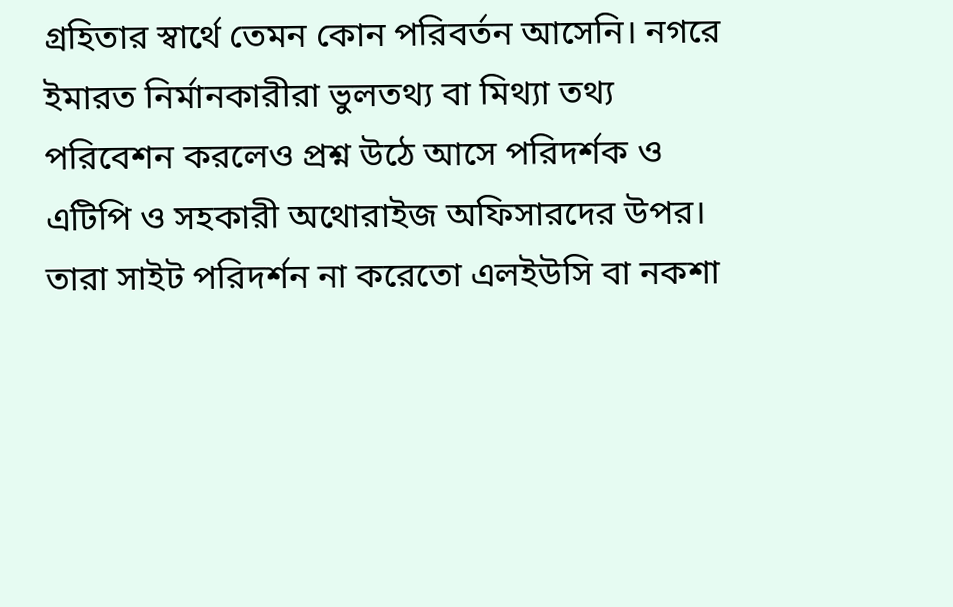গ্রহিতার স্বার্থে তেমন কোন পরিবর্তন আসেনি। নগরে ইমারত নির্মানকারীরা ভুলতথ্য বা মিথ্যা তথ্য পরিবেশন করলেও প্রশ্ন উঠে আসে পরিদর্শক ও এটিপি ও সহকারী অথোরাইজ অফিসারদের উপর। তারা সাইট পরিদর্শন না করেতো এলইউসি বা নকশা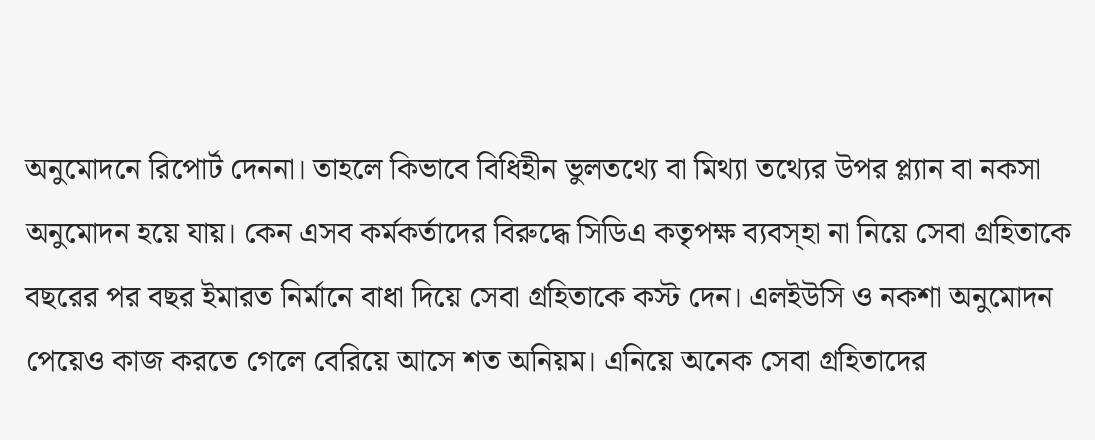অনুমোদনে রিপোর্ট দেননা। তাহলে কিভাবে বিধিহীন ভুলতথ্যে বা মিথ্যা তথ্যের উপর প্ল্যান বা নকসা অনুমোদন হয়ে যায়। কেন এসব কর্মকর্তাদের বিরুদ্ধে সিডিএ কতৃপক্ষ ব্যবস্হা না নিয়ে সেবা গ্রহিতাকে বছরের পর বছর ইমারত নির্মানে বাধা দিয়ে সেবা গ্রহিতাকে কস্ট দেন। এলইউসি ও নকশা অনুমোদন পেয়েও কাজ করতে গেলে বেরিয়ে আসে শত অনিয়ম। এনিয়ে অনেক সেবা গ্রহিতাদের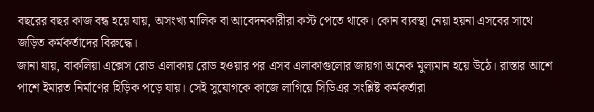বছরের বছর কাজ বন্ধ হয়ে যায়, অসংখ্য মালিক বা আবেদনকারীরা কস্ট পেতে থাকে। কোন ব্যবস্থা নেয়া হয়না এসবের সাথে জড়িত কর্মকর্তাদের বিরুদ্ধে।
জানা যায়, বাকলিয়া এক্সেস রোড এলাকায় রোড হওয়ার পর এসব এলাকাগুলোর জায়গা অনেক মুল্যমান হয়ে উঠে। রাস্তার আশে পাশে ইমারত নির্মাণের হিড়িক পড়ে যায়। সেই সুযোগকে কাজে লাগিয়ে সিডিএর সংশ্লিষ্ট কর্মকর্তারা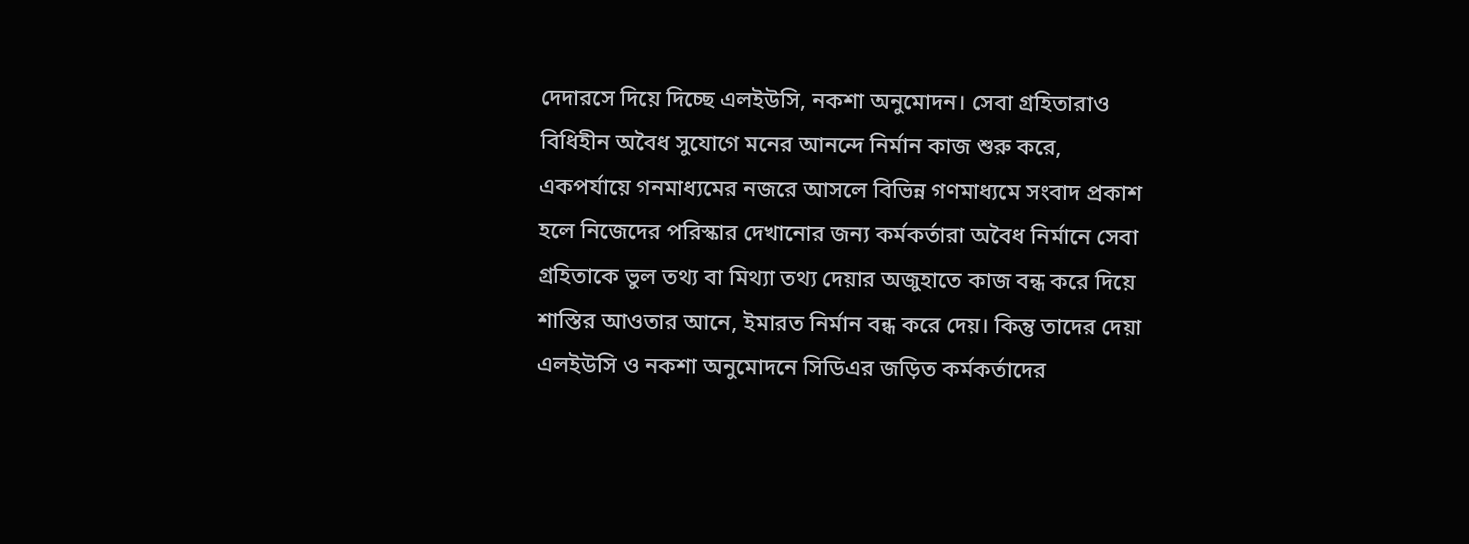দেদারসে দিয়ে দিচ্ছে এলইউসি, নকশা অনুমোদন। সেবা গ্রহিতারাও বিধিহীন অবৈধ সুযোগে মনের আনন্দে নির্মান কাজ শুরু করে, একপর্যায়ে গনমাধ্যমের নজরে আসলে বিভিন্ন গণমাধ্যমে সংবাদ প্রকাশ হলে নিজেদের পরিস্কার দেখানোর জন্য কর্মকর্তারা অবৈধ নির্মানে সেবা গ্রহিতাকে ভুল তথ্য বা মিথ্যা তথ্য দেয়ার অজুহাতে কাজ বন্ধ করে দিয়ে শাস্তির আওতার আনে, ইমারত নির্মান বন্ধ করে দেয়। কিন্তু তাদের দেয়া এলইউসি ও নকশা অনুমোদনে সিডিএর জড়িত কর্মকর্তাদের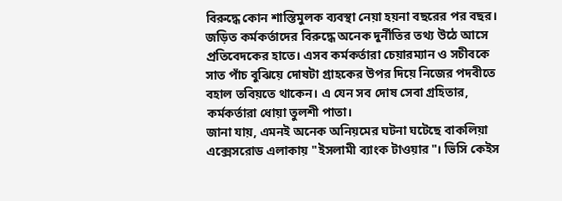বিরুদ্ধে কোন শাস্তিমুলক ব্যবস্থা নেয়া হয়না বছরের পর বছর। জড়িত কর্মকর্তাদের বিরুদ্ধে অনেক দুর্নীতির তথ্য উঠে আসে প্রতিবেদকের হাতে। এসব কর্মকর্তারা চেয়ারম্যান ও সচীবকে সাত পাঁচ বুঝিয়ে দোষটা গ্রাহকের উপর দিয়ে নিজের পদবীতে বহাল তবিয়তে থাকেন। এ যেন সব দোষ সেবা গ্রহিতার, কর্মকর্তারা ধোয়া তুলশী পাতা।
জানা যায়, এমনই অনেক অনিয়মের ঘটনা ঘটেছে বাকলিয়া এক্সেসরোড এলাকায় "ইসলামী ব্যাংক টাওয়ার"। ভিসি কেইস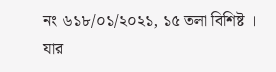নং ৬১৮/০১/২০২১, ১৫ তলা বিশিষ্ট । যার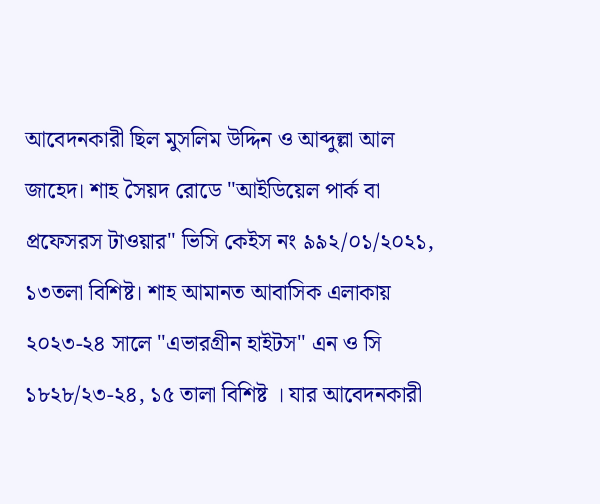আবেদনকারী ছিল মুসলিম উদ্দিন ও আব্দুল্লা আল জাহেদ। শাহ সৈয়দ রোডে "আইডিয়েল পার্ক বা প্রফেসরস টাওয়ার" ভিসি কেইস নং ৯৯২/০১/২০২১, ১৩তলা বিশিষ্ট। শাহ আমানত আবাসিক এলাকায় ২০২৩-২৪ সালে "এভারগ্রীন হাইটস" এন ও সি ১৮২৮/২৩-২৪, ১৫ তালা বিশিষ্ট । যার আবেদনকারী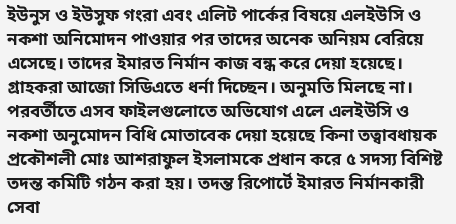ইউনুস ও ইউসুফ গংরা এবং এলিট পার্কের বিষয়ে এলইউসি ও নকশা অনিমোদন পাওয়ার পর তাদের অনেক অনিয়ম বেরিয়ে এসেছে। তাদের ইমারত নির্মান কাজ বন্ধ করে দেয়া হয়েছে। গ্রাহকরা আজো সিডিএতে ধর্না দিচ্ছেন। অনুমতি মিলছে না। পরবর্তীতে এসব ফাইলগুলোতে অভিযোগ এলে এলইউসি ও নকশা অনুমোদন বিধি মোতাবেক দেয়া হয়েছে কিনা তত্বাবধায়ক প্রকৌশলী মোঃ আশরাফুল ইসলামকে প্রধান করে ৫ সদস্য বিশিষ্ট তদন্ত কমিটি গঠন করা হয়। তদন্ত রিপোর্টে ইমারত নির্মানকারী সেবা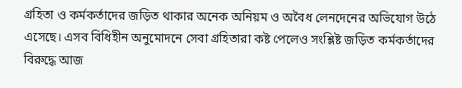গ্রহিতা ও কর্মকর্তাদের জড়িত থাকার অনেক অনিয়ম ও অবৈধ লেনদেনের অভিযোগ উঠে এসেছে। এসব বিধিহীন অনুমোদনে সেবা গ্রহিতারা কষ্ট পেলেও সংশ্লিষ্ট জড়িত কর্মকর্তাদের বিরুদ্ধে আজ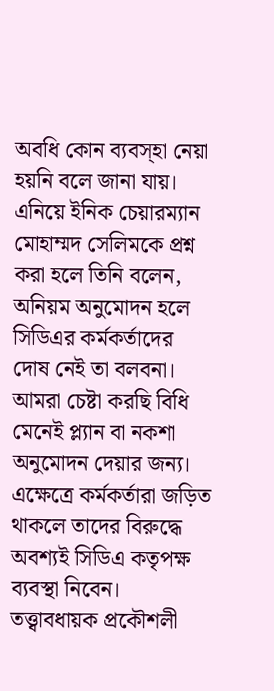অবধি কোন ব্যবস্হা নেয়া হয়নি বলে জানা যায়।
এনিয়ে ইনিক চেয়ারম্যান মোহাম্মদ সেলিমকে প্রশ্ন করা হলে তিনি বলেন, অনিয়ম অনুমোদন হলে সিডিএর কর্মকর্তাদের দোষ নেই তা বলবনা। আমরা চেষ্টা করছি বিধি মেনেই প্ল্যান বা নকশা অনুমোদন দেয়ার জন্য। এক্ষেত্রে কর্মকর্তারা জড়িত থাকলে তাদের বিরুদ্ধে অবশ্যই সিডিএ কতৃপক্ষ ব্যবস্থা নিবেন।
তত্ত্বাবধায়ক প্রকৌশলী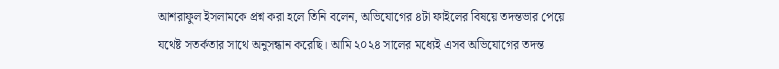আশরাফুল ইসলামকে প্রশ্ন করা হলে তিনি বলেন, অভিযোগের ৪টা ফাইলের বিষয়ে তদন্তভার পেয়ে যথেষ্ট সতর্কতার সাথে অনুসন্ধান করেছি। আমি ২০২৪ সালের মধ্যেই এসব অভিযোগের তদন্ত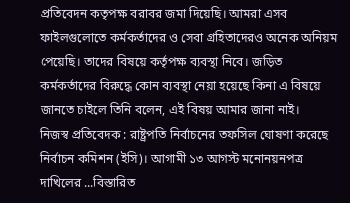প্রতিবেদন কতৃপক্ষ বরাবর জমা দিয়েছি। আমরা এসব ফাইলগুলোতে কর্মকর্তাদের ও সেবা গ্রহিতাদেরও অনেক অনিয়ম পেয়েছি। তাদের বিষয়ে কর্তৃপক্ষ ব্যবস্থা নিবে। জড়িত কর্মকর্তাদের বিরুদ্ধে কোন ব্যবস্থা নেয়া হয়েছে কিনা এ বিষয়ে জানতে চাইলে তিনি বলেন, এই বিষয় আমার জানা নাই।
নিজস্ব প্রতিবেদক : রাষ্ট্রপতি নির্বাচনের তফসিল ঘোষণা করেছে নির্বাচন কমিশন (ইসি)। আগামী ১৩ আগস্ট মনোনয়নপত্র দাখিলের ...বিস্তারিত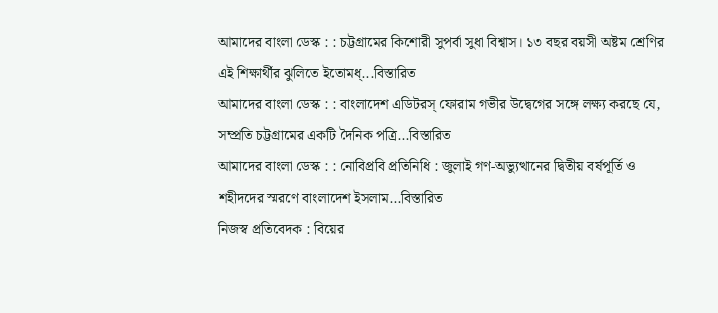আমাদের বাংলা ডেস্ক : : চট্টগ্রামের কিশোরী সুপর্বা সুধা বিশ্বাস। ১৩ বছর বয়সী অষ্টম শ্রেণির এই শিক্ষার্থীর ঝুলিতে ইতোমধ্...বিস্তারিত
আমাদের বাংলা ডেস্ক : : বাংলাদেশ এডিটরস্ ফোরাম গভীর উদ্বেগের সঙ্গে লক্ষ্য করছে যে, সম্প্রতি চট্টগ্রামের একটি দৈনিক পত্রি...বিস্তারিত
আমাদের বাংলা ডেস্ক : : নোবিপ্রবি প্রতিনিধি : জুলাই গণ-অভ্যুত্থানের দ্বিতীয় বর্ষপূর্তি ও শহীদদের স্মরণে বাংলাদেশ ইসলাম...বিস্তারিত
নিজস্ব প্রতিবেদক : বিয়ের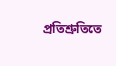প্রতিশ্রুতিতে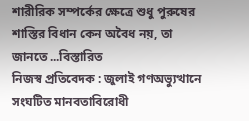শারীরিক সম্পর্কের ক্ষেত্রে শুধু পুরুষের শাস্তির বিধান কেন অবৈধ নয়, তা জানতে ...বিস্তারিত
নিজস্ব প্রতিবেদক : জুলাই গণঅভ্যুত্থানে সংঘটিত মানবতাবিরোধী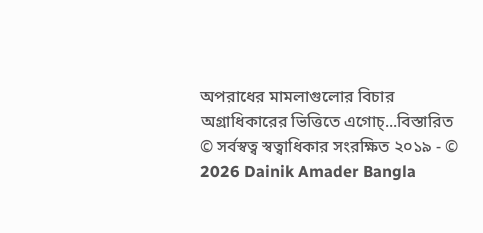অপরাধের মামলাগুলোর বিচার অগ্রাধিকারের ভিত্তিতে এগোচ্...বিস্তারিত
© সর্বস্বত্ব স্বত্বাধিকার সংরক্ষিত ২০১৯ - © 2026 Dainik Amader Bangla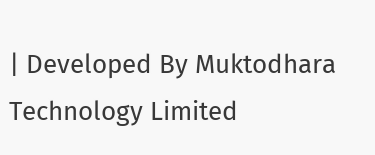| Developed By Muktodhara Technology Limited